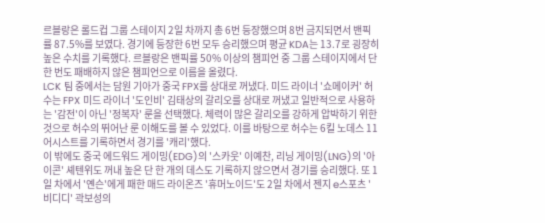르블랑은 롤드컵 그룹 스테이지 2일 차까지 총 6번 등장했으며 8번 금지되면서 밴픽률 87.5%를 보였다. 경기에 등장한 6번 모두 승리했으며 평균 KDA는 13.7로 굉장히 높은 수치를 기록했다. 르블랑은 밴픽률 50% 이상의 챔피언 중 그룹 스테이지에서 단 한 번도 패배하지 않은 챔피언으로 이름을 올렸다.
LCK 팀 중에서는 담원 기아가 중국 FPX를 상대로 꺼냈다. 미드 라이너 '쇼메이커' 허수는 FPX 미드 라이너 '도인비' 김태상의 갈리오를 상대로 꺼냈고 일반적으로 사용하는 '감전'이 아닌 '정복자' 룬을 선택했다. 체력이 많은 갈리오를 강하게 압박하기 위한 것으로 허수의 뛰어난 룬 이해도를 볼 수 있었다. 이를 바탕으로 허수는 6킬 노데스 11어시스트를 기록하면서 경기를 '캐리'했다.
이 밖에도 중국 에드워드 게이밍(EDG)의 '스카웃' 이예찬, 리닝 게이밍(LNG)의 '아이콘' 셰텐위도 꺼내 높은 단 한 개의 데스도 기록하지 않으면서 경기를 승리했다. 또 1일 차에서 '옌슨'에게 패한 매드 라이온즈 '휴머노이드'도 2일 차에서 젠지 e스포츠 '비디디' 곽보성의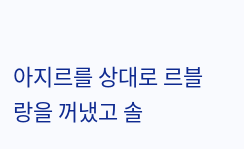아지르를 상대로 르블랑을 꺼냈고 솔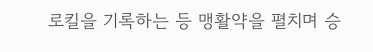로킬을 기록하는 등 맹활약을 펼치며 승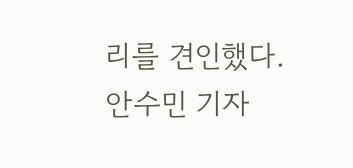리를 견인했다.
안수민 기자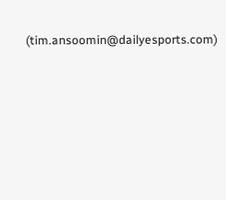(tim.ansoomin@dailyesports.com)